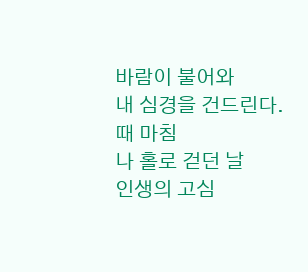바람이 불어와
내 심경을 건드린다.
때 마침
나 홀로 걷던 날
인생의 고심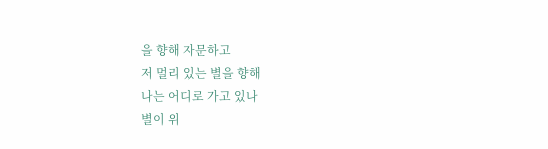을 향해 자문하고
저 멀리 있는 별을 향해
나는 어디로 가고 있나
별이 위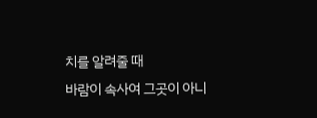치를 알려줄 때
바람이 속사여 그곳이 아니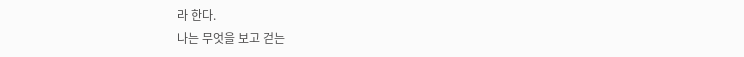라 한다.
나는 무엇을 보고 걷는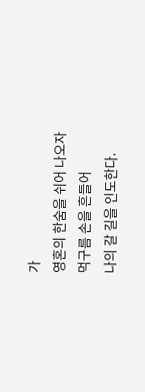가
영혼의 한숨을 쉬어 나오자
먹구름 손을 흔들어
나의 갈 길을 인도한다.